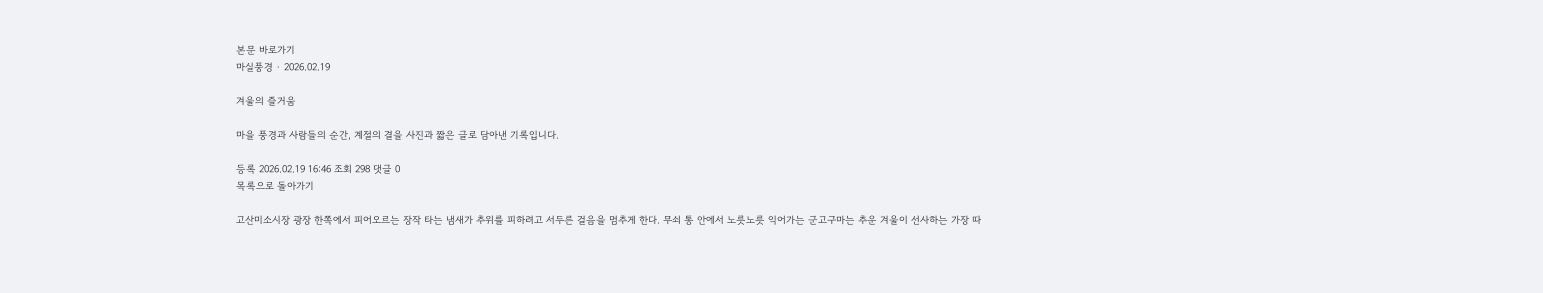본문 바로가기
마실풍경 · 2026.02.19

겨울의 즐거움

마을 풍경과 사람들의 순간, 계절의 결을 사진과 짧은 글로 담아낸 기록입니다.

등록 2026.02.19 16:46 조회 298 댓글 0
목록으로 돌아가기

고산미소시장 광장 한쪽에서 피어오르는 장작 타는 냄새가 추위를 피하려고 서두른 걸음을 멈추게 한다. 무쇠 통 안에서 노릇노릇 익어가는 군고구마는 추운 겨울이 선사하는 가장 따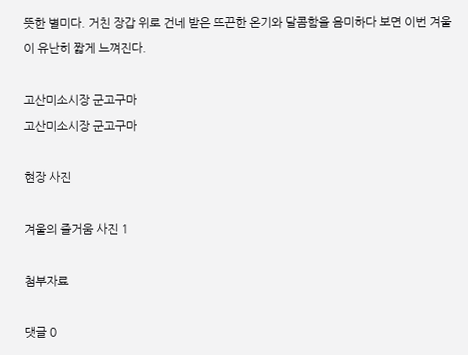뜻한 별미다. 거친 장갑 위로 건네 받은 뜨끈한 온기와 달콤함을 음미하다 보면 이번 겨울이 유난히 짧게 느껴진다.

고산미소시장 군고구마
고산미소시장 군고구마

현장 사진

겨울의 즐거움 사진 1

첨부자료

댓글 0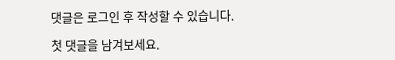댓글은 로그인 후 작성할 수 있습니다.

첫 댓글을 남겨보세요.